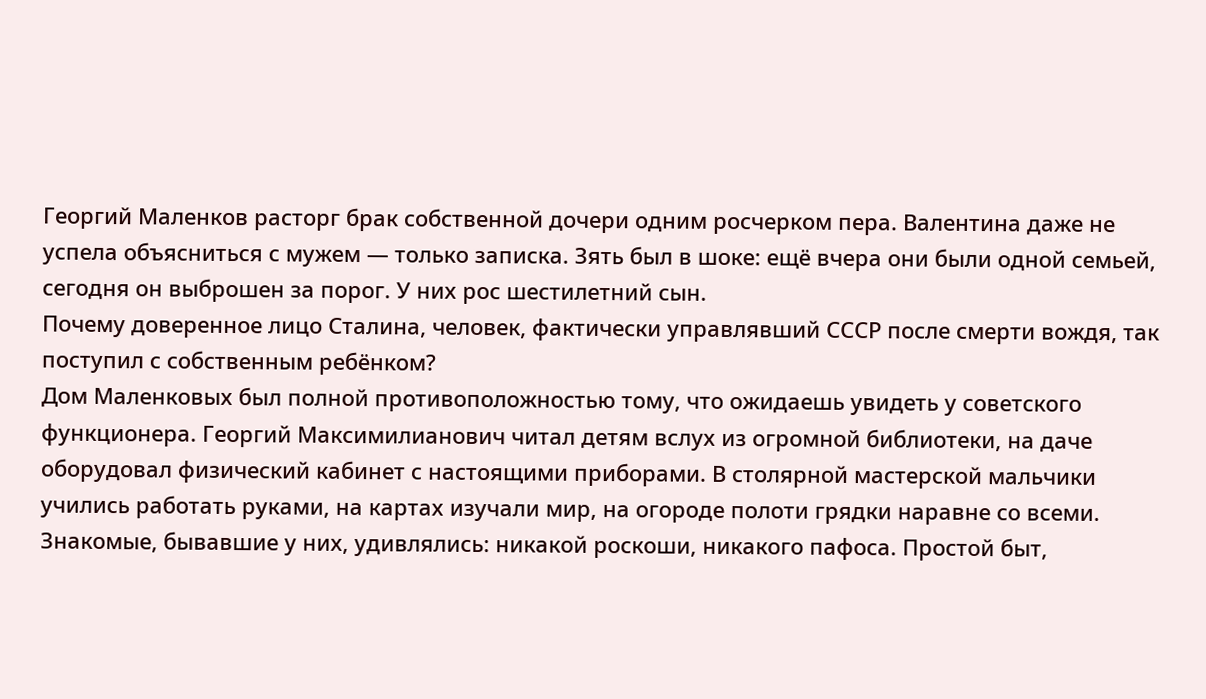Георгий Маленков расторг брак собственной дочери одним росчерком пера. Валентина даже не успела объясниться с мужем — только записка. Зять был в шоке: ещё вчера они были одной семьей, сегодня он выброшен за порог. У них рос шестилетний сын.
Почему доверенное лицо Сталина, человек, фактически управлявший СССР после смерти вождя, так поступил с собственным ребёнком?
Дом Маленковых был полной противоположностью тому, что ожидаешь увидеть у советского функционера. Георгий Максимилианович читал детям вслух из огромной библиотеки, на даче оборудовал физический кабинет с настоящими приборами. В столярной мастерской мальчики учились работать руками, на картах изучали мир, на огороде полоти грядки наравне со всеми.
Знакомые, бывавшие у них, удивлялись: никакой роскоши, никакого пафоса. Простой быт,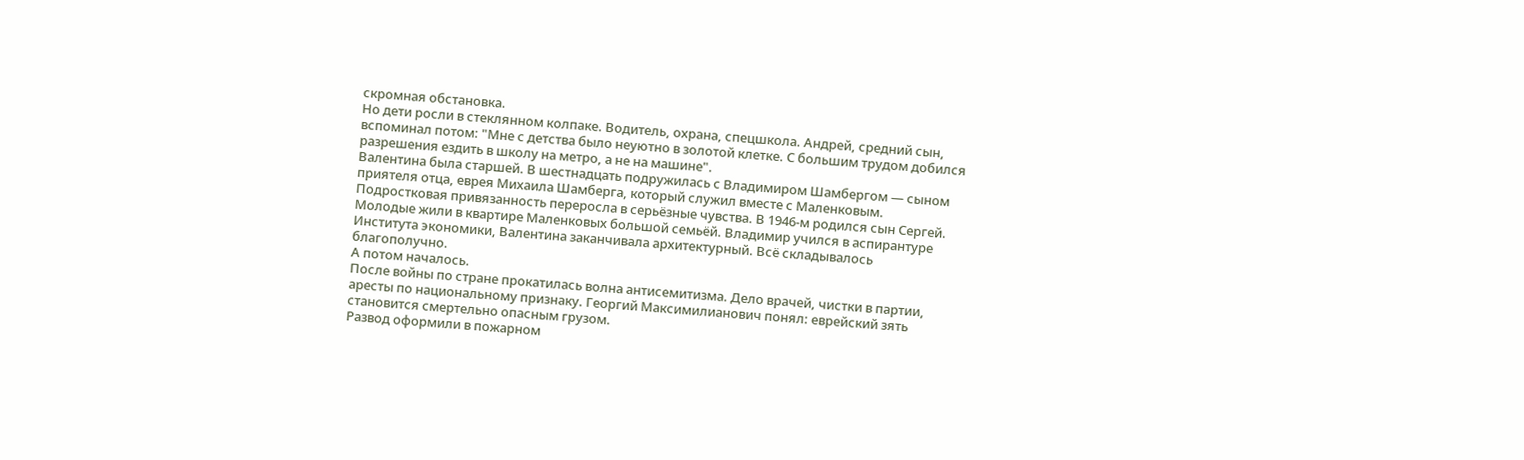скромная обстановка.
Но дети росли в стеклянном колпаке. Водитель, охрана, спецшкола. Андрей, средний сын, вспоминал потом: "Мне с детства было неуютно в золотой клетке. С большим трудом добился разрешения ездить в школу на метро, а не на машине".
Валентина была старшей. В шестнадцать подружилась с Владимиром Шамбергом — сыном приятеля отца, еврея Михаила Шамберга, который служил вместе с Маленковым. Подростковая привязанность переросла в серьёзные чувства. В 1946-м родился сын Сергей.
Молодые жили в квартире Маленковых большой семьёй. Владимир учился в аспирантуре Института экономики, Валентина заканчивала архитектурный. Всё складывалось благополучно.
А потом началось.
После войны по стране прокатилась волна антисемитизма. Дело врачей, чистки в партии, аресты по национальному признаку. Георгий Максимилианович понял: еврейский зять становится смертельно опасным грузом.
Развод оформили в пожарном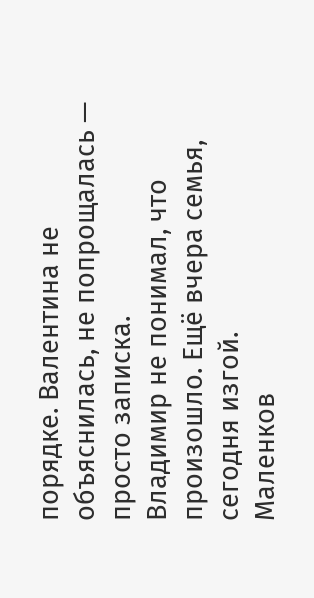порядке. Валентина не объяснилась, не попрощалась — просто записка.
Владимир не понимал, что произошло. Ещё вчера семья, сегодня изгой.
Маленков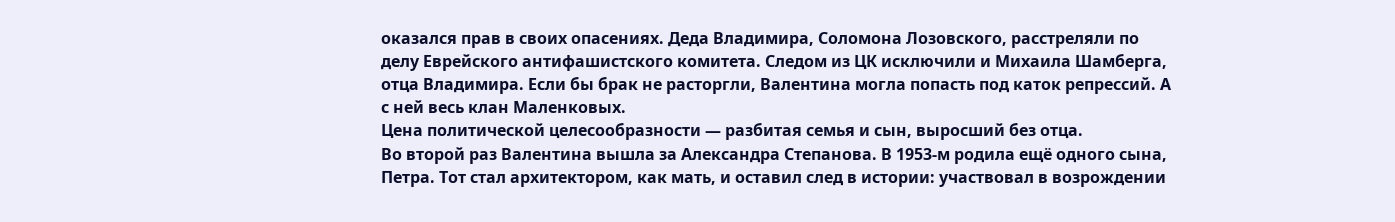оказался прав в своих опасениях. Деда Владимира, Соломона Лозовского, расстреляли по делу Еврейского антифашистского комитета. Следом из ЦК исключили и Михаила Шамберга, отца Владимира. Если бы брак не расторгли, Валентина могла попасть под каток репрессий. А с ней весь клан Маленковых.
Цена политической целесообразности — разбитая семья и сын, выросший без отца.
Во второй раз Валентина вышла за Александра Степанова. В 1953-м родила ещё одного сына, Петра. Тот стал архитектором, как мать, и оставил след в истории: участвовал в возрождении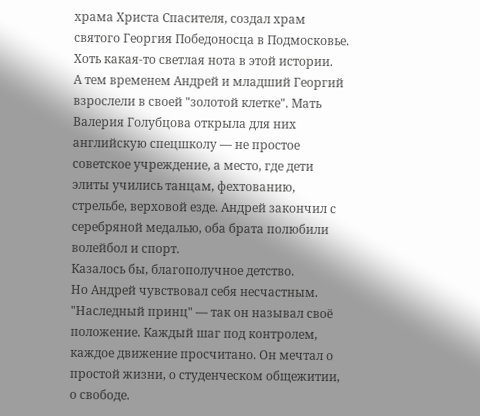храма Христа Спасителя, создал храм святого Георгия Победоносца в Подмосковье.
Хоть какая-то светлая нота в этой истории.
А тем временем Андрей и младший Георгий взрослели в своей "золотой клетке". Мать Валерия Голубцова открыла для них английскую спецшколу — не простое советское учреждение, а место, где дети элиты учились танцам, фехтованию, стрельбе, верховой езде. Андрей закончил с серебряной медалью, оба брата полюбили волейбол и спорт.
Казалось бы, благополучное детство.
Но Андрей чувствовал себя несчастным. "Наследный принц" — так он называл своё положение. Каждый шаг под контролем, каждое движение просчитано. Он мечтал о простой жизни, о студенческом общежитии, о свободе.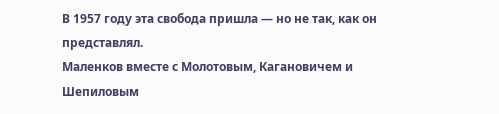В 1957 году эта свобода пришла — но не так, как он представлял.
Маленков вместе с Молотовым, Кагановичем и Шепиловым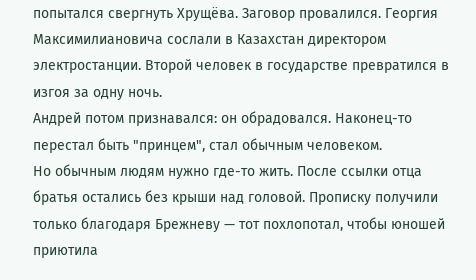попытался свергнуть Хрущёва. Заговор провалился. Георгия Максимилиановича сослали в Казахстан директором электростанции. Второй человек в государстве превратился в изгоя за одну ночь.
Андрей потом признавался: он обрадовался. Наконец-то перестал быть "принцем", стал обычным человеком.
Но обычным людям нужно где-то жить. После ссылки отца братья остались без крыши над головой. Прописку получили только благодаря Брежневу — тот похлопотал, чтобы юношей приютила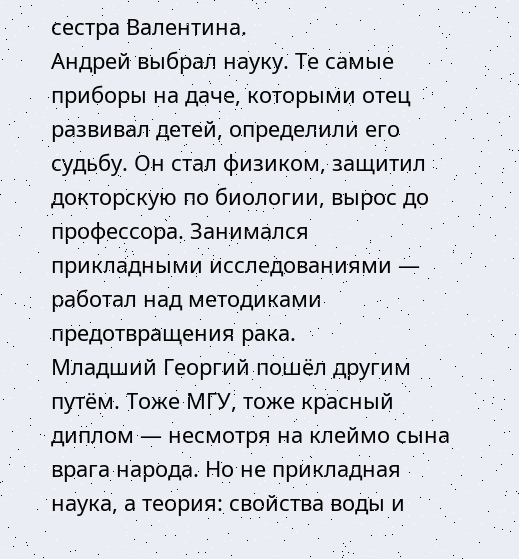сестра Валентина.
Андрей выбрал науку. Те самые приборы на даче, которыми отец развивал детей, определили его судьбу. Он стал физиком, защитил докторскую по биологии, вырос до профессора. Занимался прикладными исследованиями — работал над методиками предотвращения рака.
Младший Георгий пошёл другим путём. Тоже МГУ, тоже красный диплом — несмотря на клеймо сына врага народа. Но не прикладная наука, а теория: свойства воды и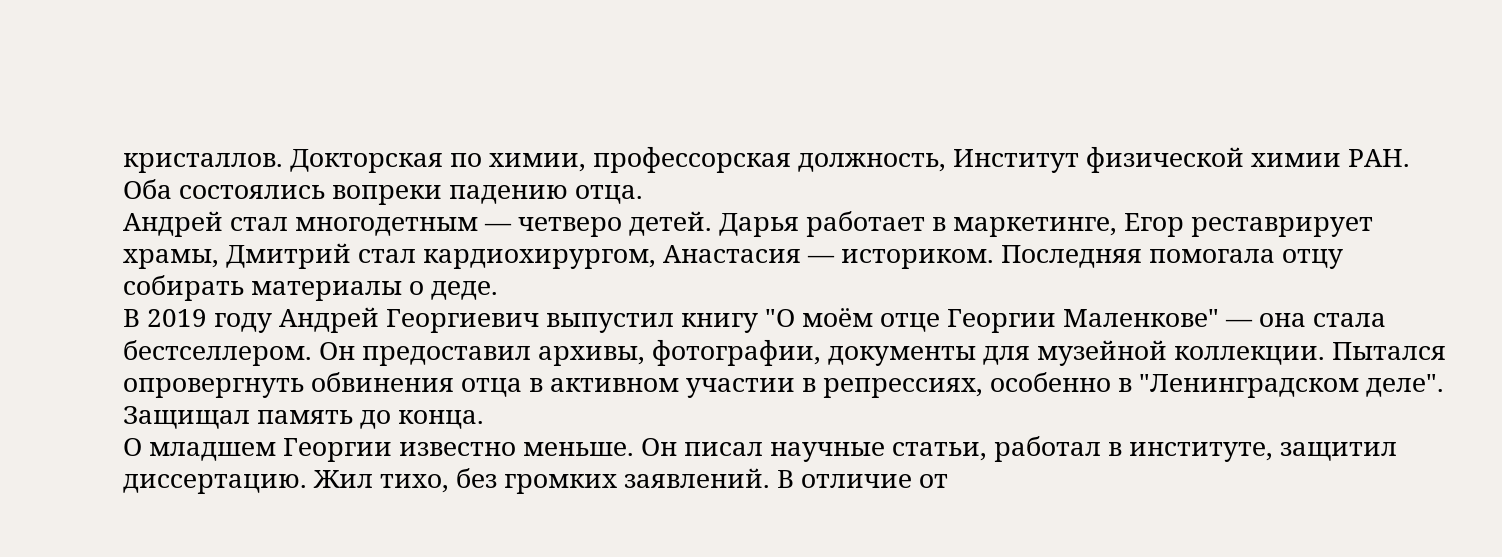кристаллов. Докторская по химии, профессорская должность, Институт физической химии РАН.
Оба состоялись вопреки падению отца.
Андрей стал многодетным — четверо детей. Дарья работает в маркетинге, Егор реставрирует храмы, Дмитрий стал кардиохирургом, Анастасия — историком. Последняя помогала отцу собирать материалы о деде.
В 2019 году Андрей Георгиевич выпустил книгу "О моём отце Георгии Маленкове" — она стала бестселлером. Он предоставил архивы, фотографии, документы для музейной коллекции. Пытался опровергнуть обвинения отца в активном участии в репрессиях, особенно в "Ленинградском деле".
Защищал память до конца.
О младшем Георгии известно меньше. Он писал научные статьи, работал в институте, защитил диссертацию. Жил тихо, без громких заявлений. В отличие от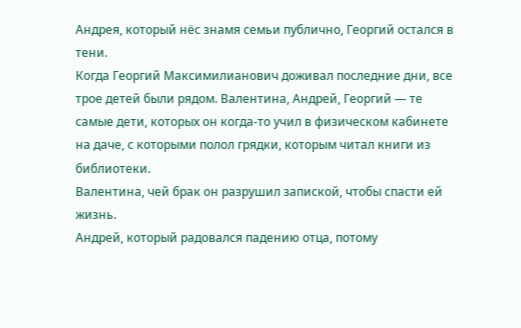Андрея, который нёс знамя семьи публично, Георгий остался в тени.
Когда Георгий Максимилианович доживал последние дни, все трое детей были рядом. Валентина, Андрей, Георгий — те самые дети, которых он когда-то учил в физическом кабинете на даче, с которыми полол грядки, которым читал книги из библиотеки.
Валентина, чей брак он разрушил запиской, чтобы спасти ей жизнь.
Андрей, который радовался падению отца, потому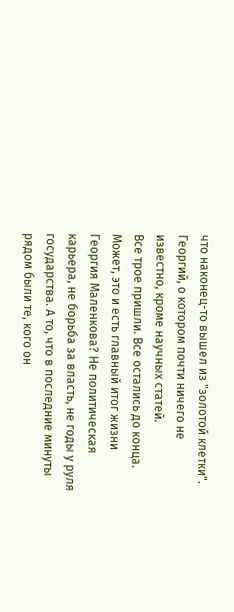что наконец-то вышел из "золотой клетки".
Георгий, о котором почти ничего не известно, кроме научных статей.
Все трое пришли. Все остались до конца.
Может, это и есть главный итог жизни Георгия Маленкова? Не политическая карьера, не борьба за власть, не годы у руля государства. А то, что в последние минуты рядом были те, кого он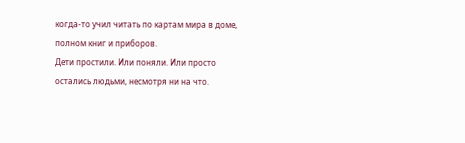когда-то учил читать по картам мира в доме, полном книг и приборов.
Дети простили. Или поняли. Или просто остались людьми, несмотря ни на что.